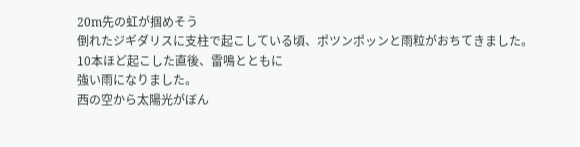20m先の虹が掴めそう
倒れたジギダリスに支柱で起こしている頃、ポツンポッンと雨粒がおちてきました。
10本ほど起こした直後、雷鳴とともに
強い雨になりました。
西の空から太陽光がぼん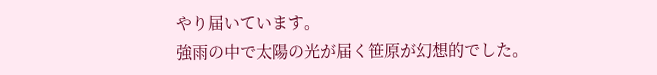やり届いています。
強雨の中で太陽の光が届く笹原が幻想的でした。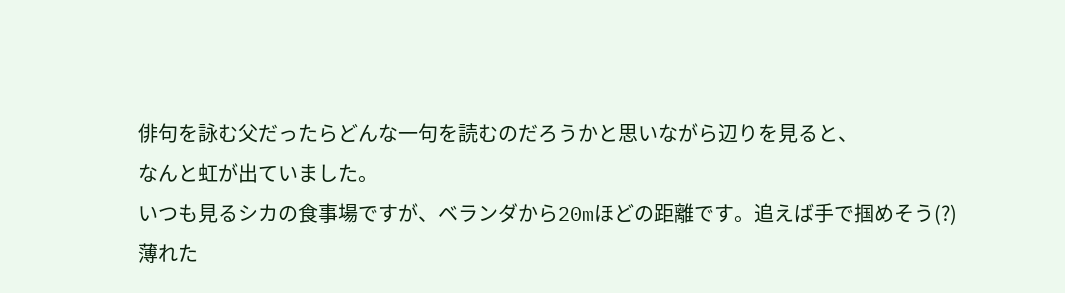俳句を詠む父だったらどんな一句を読むのだろうかと思いながら辺りを見ると、
なんと虹が出ていました。
いつも見るシカの食事場ですが、ベランダから20mほどの距離です。追えば手で掴めそう(?)
薄れた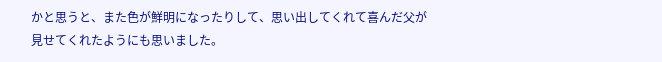かと思うと、また色が鮮明になったりして、思い出してくれて喜んだ父が見せてくれたようにも思いました。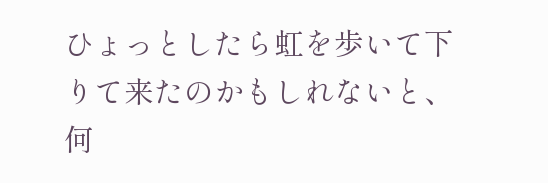ひょっとしたら虹を歩いて下りて来たのかもしれないと、
何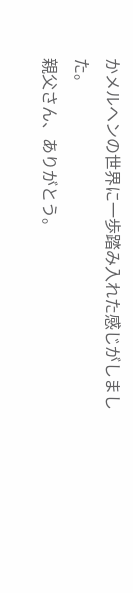かメルヘンの世界に一歩踏み入れた感じがしました。
親父さん、ありがとう。